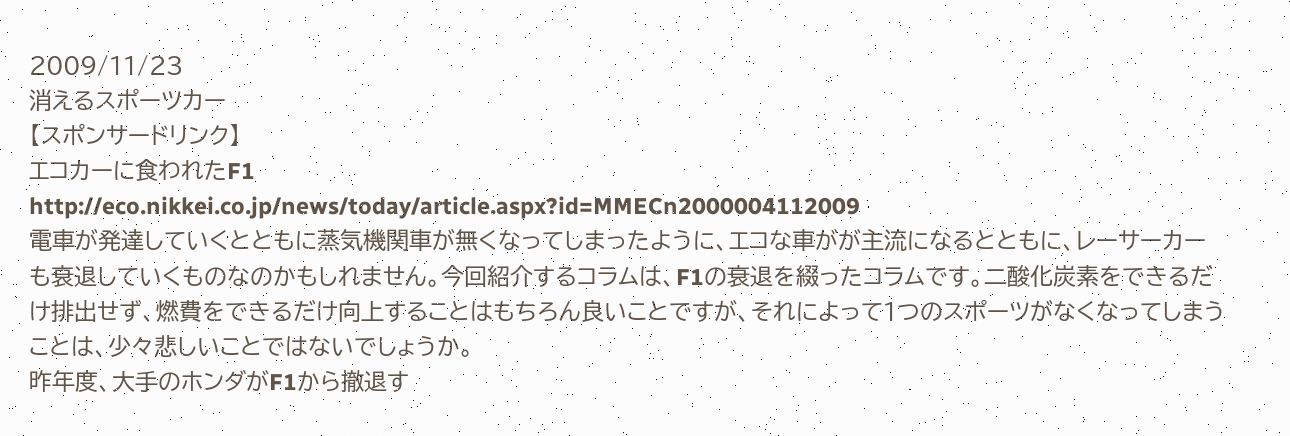2009/11/23
消えるスポーツカー
【スポンサードリンク】
エコカーに食われたF1
http://eco.nikkei.co.jp/news/today/article.aspx?id=MMECn2000004112009
電車が発達していくとともに蒸気機関車が無くなってしまったように、エコな車がが主流になるとともに、レーサーカーも衰退していくものなのかもしれません。今回紹介するコラムは、F1の衰退を綴ったコラムです。二酸化炭素をできるだけ排出せず、燃費をできるだけ向上することはもちろん良いことですが、それによって1つのスポーツがなくなってしまうことは、少々悲しいことではないでしょうか。
昨年度、大手のホンダがF1から撤退す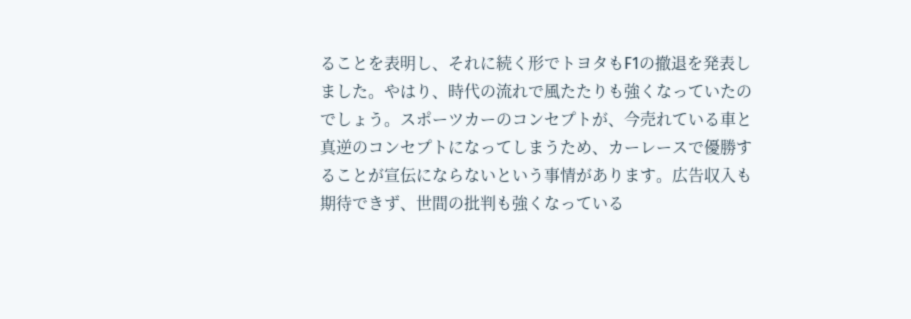ることを表明し、それに続く形でトヨタもF1の撤退を発表しました。やはり、時代の流れで風たたりも強くなっていたのでしょう。スポーツカーのコンセプトが、今売れている車と真逆のコンセプトになってしまうため、カーレースで優勝することが宣伝にならないという事情があります。広告収入も期待できず、世間の批判も強くなっている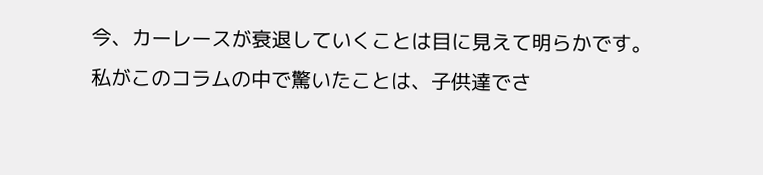今、カーレースが衰退していくことは目に見えて明らかです。
私がこのコラムの中で驚いたことは、子供達でさ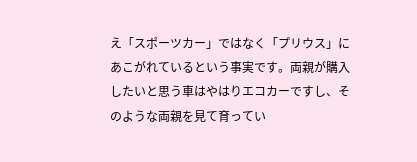え「スポーツカー」ではなく「プリウス」にあこがれているという事実です。両親が購入したいと思う車はやはりエコカーですし、そのような両親を見て育ってい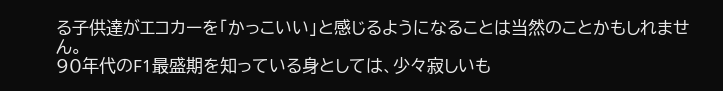る子供達がエコカーを「かっこいい」と感じるようになることは当然のことかもしれません。
90年代のF1最盛期を知っている身としては、少々寂しいも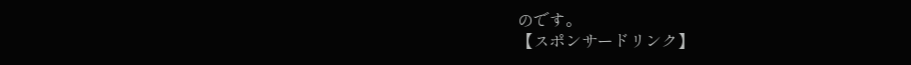のです。
【スポンサードリンク】